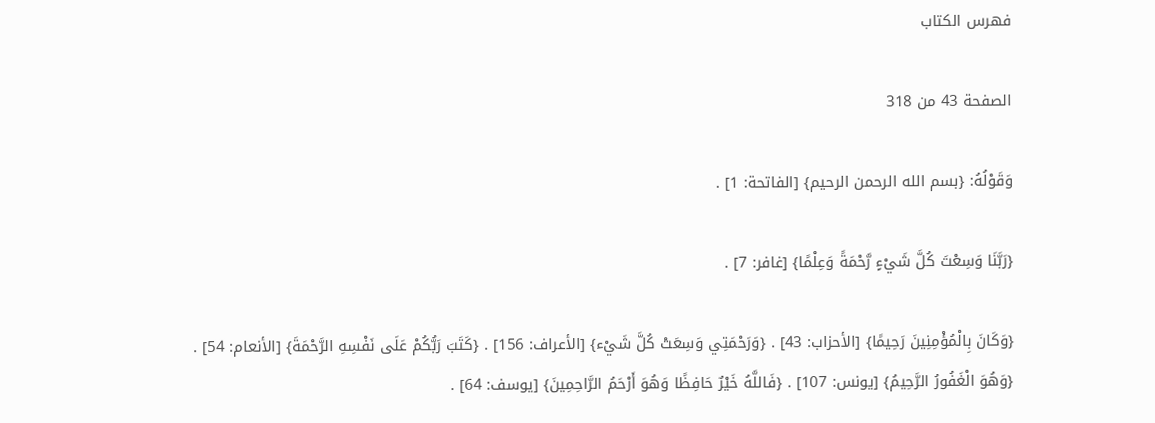فهرس الكتاب

الصفحة 43 من 318

وَقَوْلُهُ: {بسم الله الرحمن الرحيم} [الفاتحة: 1] .

{رَبَّنَا وَسِعْتَ كُلَّ شَيْءٍ رَّحْمَةً وَعِلْمًا} [غافر: 7] .

{وَكَانَ بِالْمُؤْمِنِينَ رَحِيمًا} [الأحزاب: 43] . {وَرَحْمَتِي وَسِعَتْ كُلَّ شَيْء} [الأعراف: 156] . {كَتَبَ رَبُّكُمْ عَلَى نَفْسِهِ الرَّحْمَةَ} [الأنعام: 54] . {وَهُوَ الْغَفُورُ الرَّحِيمُ} [يونس: 107] . {فَاللَّهُ خَيْرٌ حَافِظًا وَهُوَ أَرْحَمُ الرَّاحِمِينَ} [يوسف: 64] .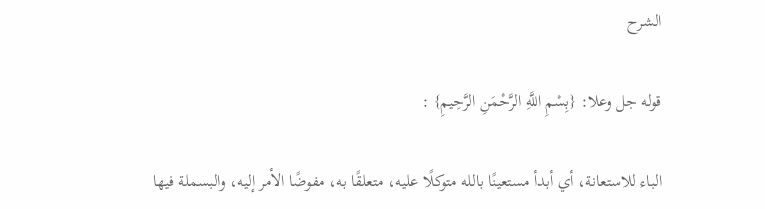الشرح

قوله جل وعلا: {بِسْمِ اللَّهِ الرَّحْمَنِ الرَّحِيمِ} :

الباء للاستعانة، أي أبدأ مستعينًا بالله متوكلًا عليه، متعلقًا به، مفوضًا الأمر إليه، والبسملة فيها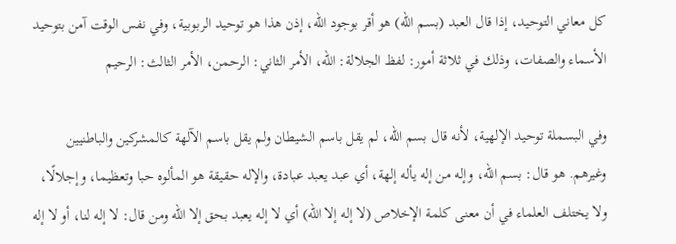كل معاني التوحيد، إذا قال العبد (بسم الله) هو أقر بوجود الله، إذن هذا هو توحيد الربوبية، وفي نفس الوقت آمن بتوحيد الأسماء والصفات، وذلك في ثلاثة أمور: لفظ الجلالة: الله، الأمر الثاني: الرحمن، الأمر الثالث: الرحيم

وفي البسملة توحيد الإلهية، لأنه قال بسم الله، لم يقل باسم الشيطان ولم يقل باسم الآلهة كالمشركين والباطنيين وغيرهم. هو قال: بسم الله، وإله من إله يأله إلهة، أي عبد يعبد عبادة، والإله حقيقة هو المألوه حبا وتعظيما، وإجلالًا، ولا يختلف العلماء في أن معنى كلمة الإخلاص (لا إله إلا الله) أي لا إله يعبد بحق إلا الله ومن قال: لا إله لنا، أو لا إله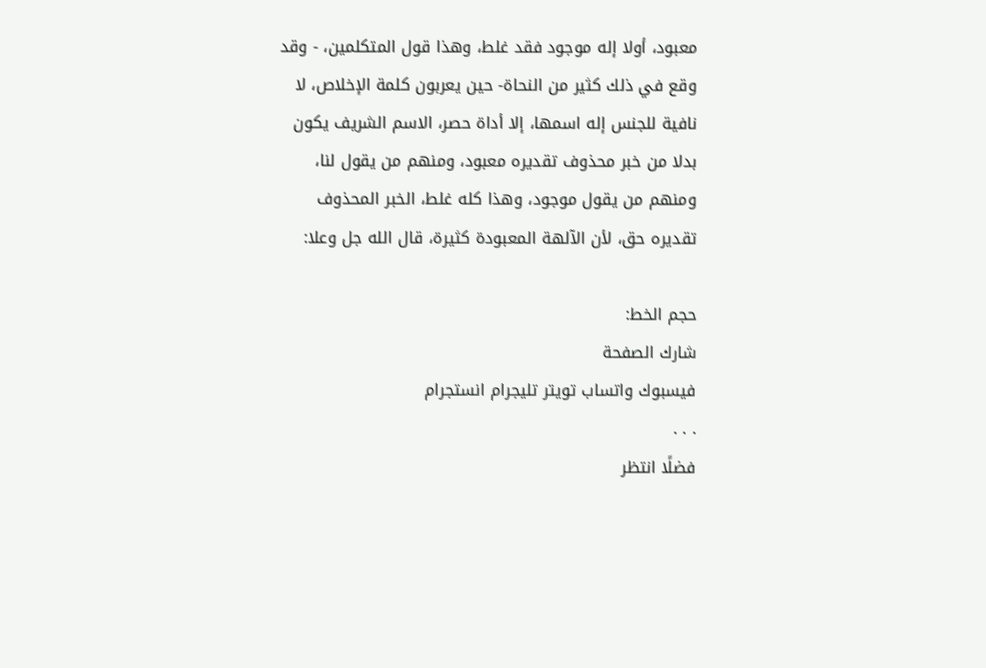معبود، أولا إله موجود فقد غلط، وهذا قول المتكلمين، - وقد وقع في ذلك كثير من النحاة- حين يعربون كلمة الإخلاص، لا نافية للجنس إله اسمها، إلا أداة حصر، الاسم الشريف يكون بدلا من خبر محذوف تقديره معبود، ومنهم من يقول لنا، ومنهم من يقول موجود، وهذا كله غلط، الخبر المحذوف تقديره حق، لأن الآلهة المعبودة كثيرة، قال الله جل وعلا:

حجم الخط:
شارك الصفحة
فيسبوك واتساب تويتر تليجرام انستجرام
. . .
فضلًا انتظر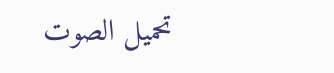تحميل الصوت